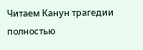Читаем Канун трагедии полностью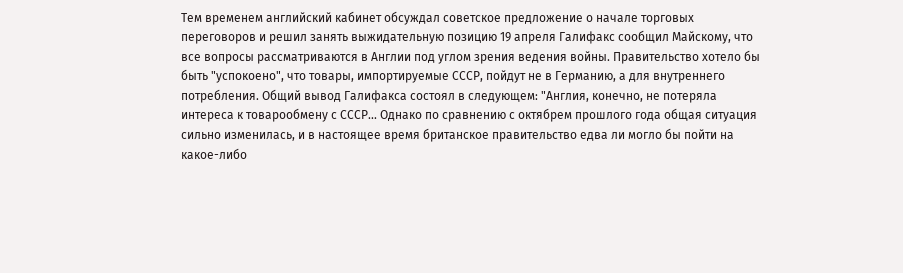Тем временем английский кабинет обсуждал советское предложение о начале торговых переговоров и решил занять выжидательную позицию 19 апреля Галифакс сообщил Майскому, что все вопросы рассматриваются в Англии под углом зрения ведения войны. Правительство хотело бы быть "успокоено", что товары, импортируемые СССР, пойдут не в Германию, а для внутреннего потребления. Общий вывод Галифакса состоял в следующем: "Англия, конечно, не потеряла интереса к товарообмену с СССР... Однако по сравнению с октябрем прошлого года общая ситуация сильно изменилась, и в настоящее время британское правительство едва ли могло бы пойти на какое-либо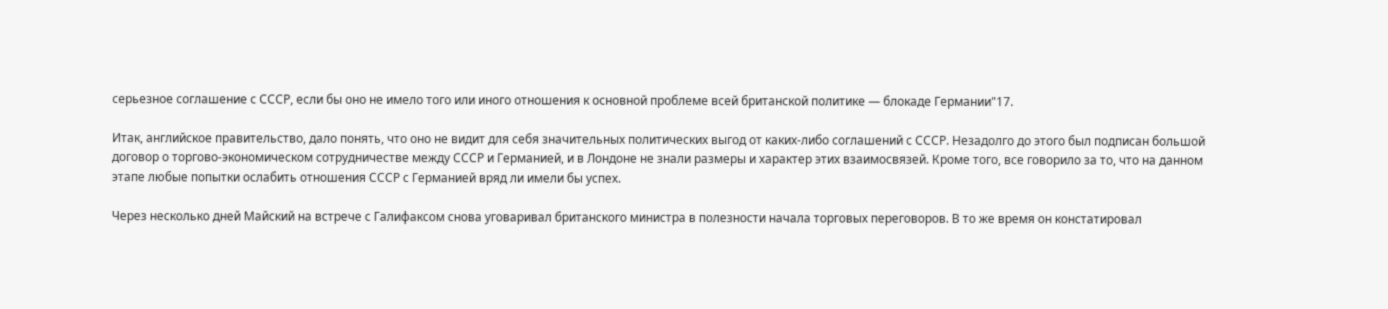серьезное соглашение с СССР, если бы оно не имело того или иного отношения к основной проблеме всей британской политике — блокаде Германии"17.

Итак, английское правительство, дало понять, что оно не видит для себя значительных политических выгод от каких-либо соглашений с СССР. Незадолго до этого был подписан большой договор о торгово-экономическом сотрудничестве между СССР и Германией, и в Лондоне не знали размеры и характер этих взаимосвязей. Кроме того, все говорило за то, что на данном этапе любые попытки ослабить отношения СССР с Германией вряд ли имели бы успех.

Через несколько дней Майский на встрече с Галифаксом снова уговаривал британского министра в полезности начала торговых переговоров. В то же время он констатировал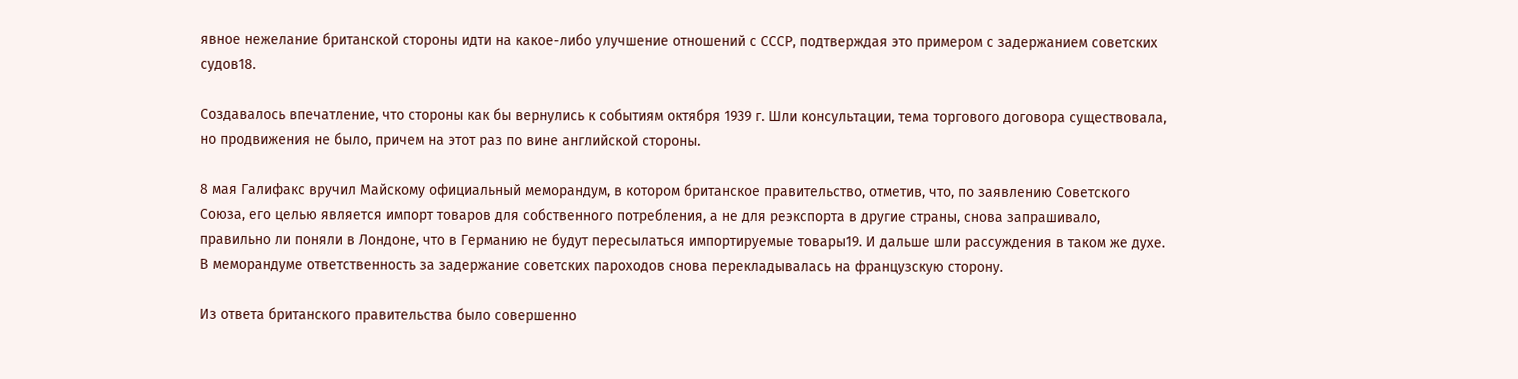явное нежелание британской стороны идти на какое-либо улучшение отношений с СССР, подтверждая это примером с задержанием советских судов18.

Создавалось впечатление, что стороны как бы вернулись к событиям октября 1939 г. Шли консультации, тема торгового договора существовала, но продвижения не было, причем на этот раз по вине английской стороны.

8 мая Галифакс вручил Майскому официальный меморандум, в котором британское правительство, отметив, что, по заявлению Советского Союза, его целью является импорт товаров для собственного потребления, а не для реэкспорта в другие страны, снова запрашивало, правильно ли поняли в Лондоне, что в Германию не будут пересылаться импортируемые товары19. И дальше шли рассуждения в таком же духе. В меморандуме ответственность за задержание советских пароходов снова перекладывалась на французскую сторону.

Из ответа британского правительства было совершенно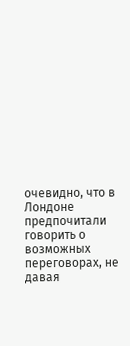очевидно, что в Лондоне предпочитали говорить о возможных переговорах, не давая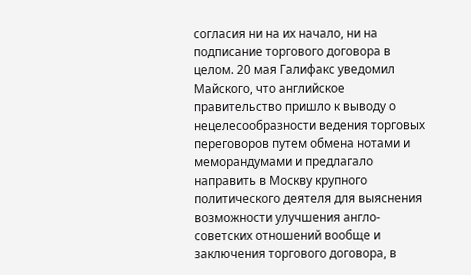согласия ни на их начало, ни на подписание торгового договора в целом. 20 мая Галифакс уведомил Майского, что английское правительство пришло к выводу о нецелесообразности ведения торговых переговоров путем обмена нотами и меморандумами и предлагало направить в Москву крупного политического деятеля для выяснения возможности улучшения англо-советских отношений вообще и заключения торгового договора, в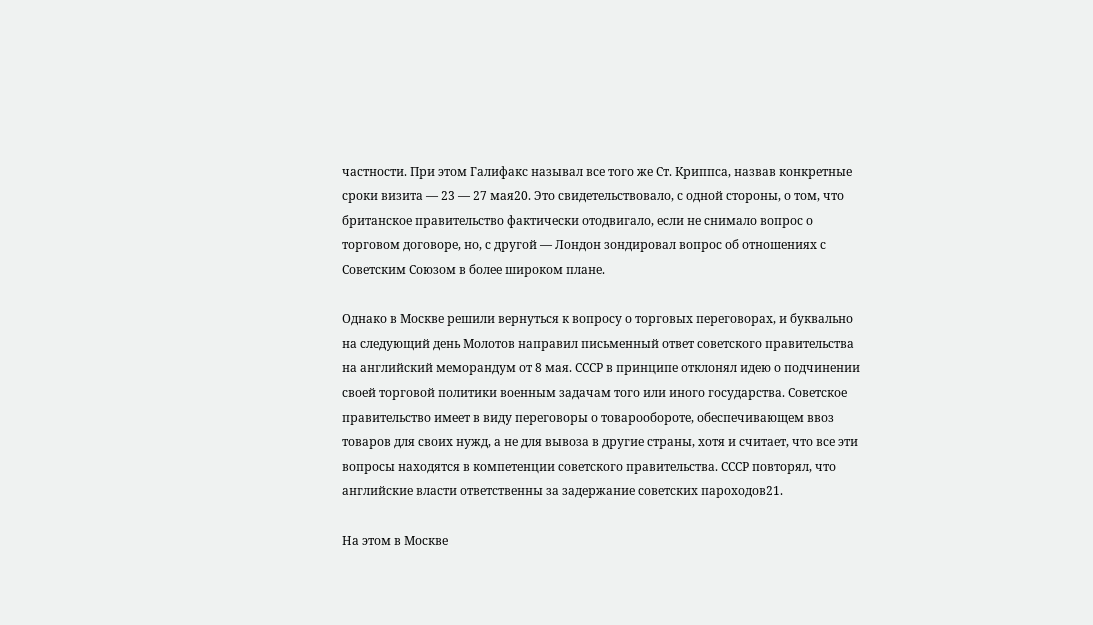частности. При этом Галифакс называл все того же Ст. Криппса, назвав конкретные сроки визита — 23 — 27 мая20. Это свидетельствовало, с одной стороны, о том, что британское правительство фактически отодвигало, если не снимало вопрос о торговом договоре, но, с другой — Лондон зондировал вопрос об отношениях с Советским Союзом в более широком плане.

Однако в Москве решили вернуться к вопросу о торговых переговорах, и буквально на следующий день Молотов направил письменный ответ советского правительства на английский меморандум от 8 мая. СССР в принципе отклонял идею о подчинении своей торговой политики военным задачам того или иного государства. Советское правительство имеет в виду переговоры о товарообороте, обеспечивающем ввоз товаров для своих нужд, а не для вывоза в другие страны, хотя и считает, что все эти вопросы находятся в компетенции советского правительства. СССР повторял, что английские власти ответственны за задержание советских пароходов21.

На этом в Москве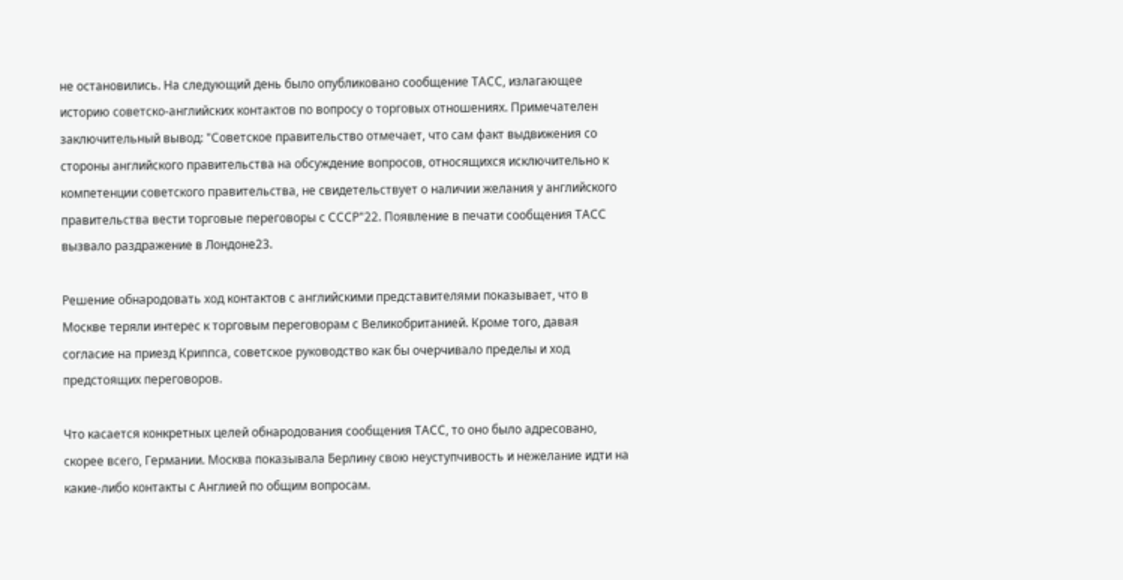не остановились. На следующий день было опубликовано сообщение ТАСС, излагающее историю советско-английских контактов по вопросу о торговых отношениях. Примечателен заключительный вывод: "Советское правительство отмечает, что сам факт выдвижения со стороны английского правительства на обсуждение вопросов, относящихся исключительно к компетенции советского правительства, не свидетельствует о наличии желания у английского правительства вести торговые переговоры с СССР"22. Появление в печати сообщения ТАСС вызвало раздражение в Лондоне23.

Решение обнародовать ход контактов с английскими представителями показывает, что в Москве теряли интерес к торговым переговорам с Великобританией. Кроме того, давая согласие на приезд Криппса, советское руководство как бы очерчивало пределы и ход предстоящих переговоров.

Что касается конкретных целей обнародования сообщения ТАСС, то оно было адресовано, скорее всего, Германии. Москва показывала Берлину свою неуступчивость и нежелание идти на какие-либо контакты с Англией по общим вопросам.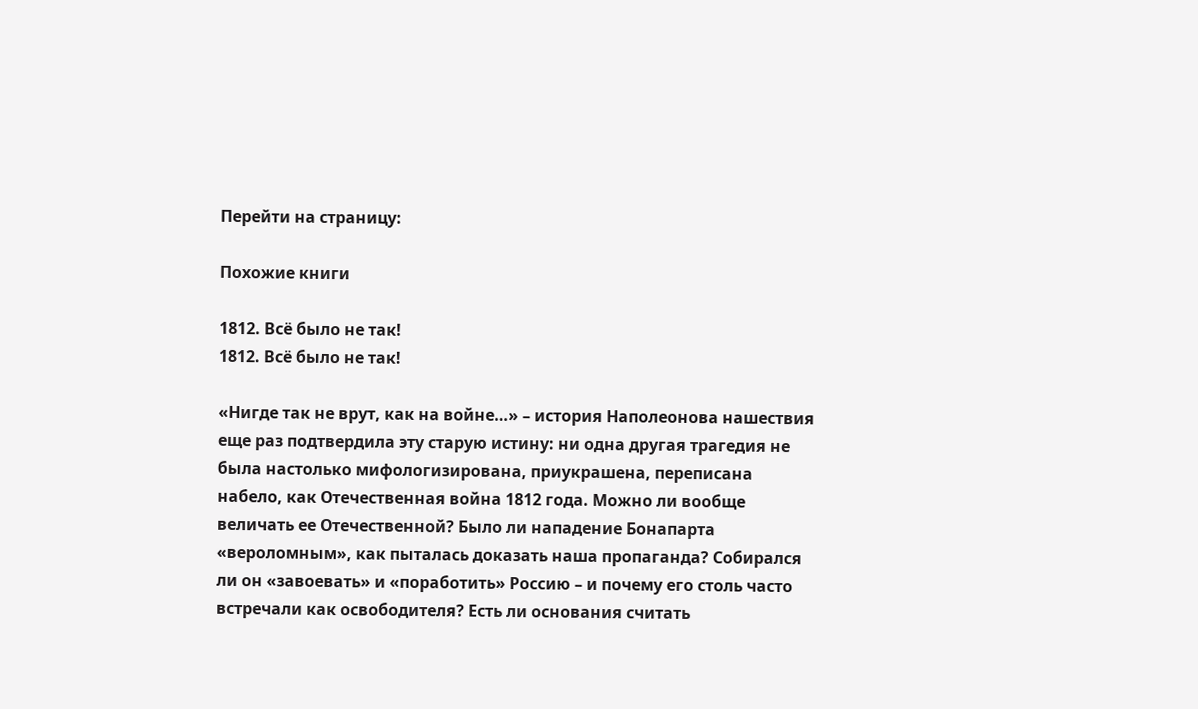Перейти на страницу:

Похожие книги

1812. Всё было не так!
1812. Всё было не так!

«Нигде так не врут, как на войне…» – история Наполеонова нашествия еще раз подтвердила эту старую истину: ни одна другая трагедия не была настолько мифологизирована, приукрашена, переписана набело, как Отечественная война 1812 года. Можно ли вообще величать ее Отечественной? Было ли нападение Бонапарта «вероломным», как пыталась доказать наша пропаганда? Собирался ли он «завоевать» и «поработить» Россию – и почему его столь часто встречали как освободителя? Есть ли основания считать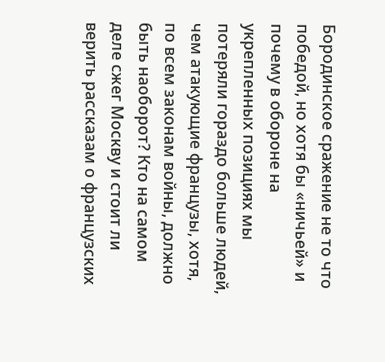Бородинское сражение не то что победой, но хотя бы «ничьей» и почему в обороне на укрепленных позициях мы потеряли гораздо больше людей, чем атакующие французы, хотя, по всем законам войны, должно быть наоборот? Кто на самом деле сжег Москву и стоит ли верить рассказам о французских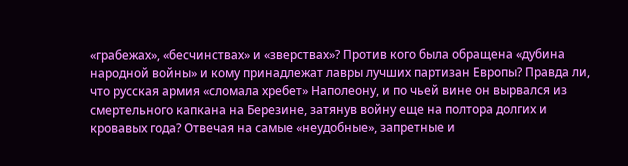«грабежах», «бесчинствах» и «зверствах»? Против кого была обращена «дубина народной войны» и кому принадлежат лавры лучших партизан Европы? Правда ли, что русская армия «сломала хребет» Наполеону, и по чьей вине он вырвался из смертельного капкана на Березине, затянув войну еще на полтора долгих и кровавых года? Отвечая на самые «неудобные», запретные и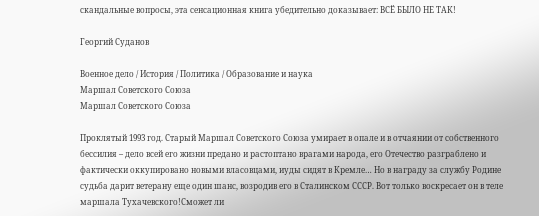скандальные вопросы, эта сенсационная книга убедительно доказывает: ВСЁ БЫЛО НЕ ТАК!

Георгий Суданов

Военное дело / История / Политика / Образование и наука
Маршал Советского Союза
Маршал Советского Союза

Проклятый 1993 год. Старый Маршал Советского Союза умирает в опале и в отчаянии от собственного бессилия – дело всей его жизни предано и растоптано врагами народа, его Отечество разграблено и фактически оккупировано новыми власовцами, иуды сидят в Кремле… Но в награду за службу Родине судьба дарит ветерану еще один шанс, возродив его в Сталинском СССР. Вот только воскресает он в теле маршала Тухачевского!Сможет ли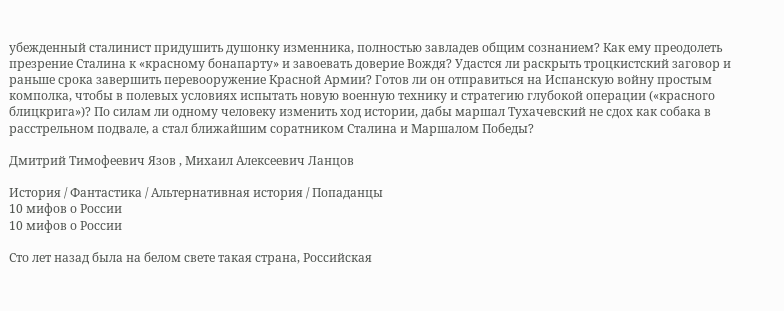убежденный сталинист придушить душонку изменника, полностью завладев общим сознанием? Как ему преодолеть презрение Сталина к «красному бонапарту» и завоевать доверие Вождя? Удастся ли раскрыть троцкистский заговор и раньше срока завершить перевооружение Красной Армии? Готов ли он отправиться на Испанскую войну простым комполка, чтобы в полевых условиях испытать новую военную технику и стратегию глубокой операции («красного блицкрига»)? По силам ли одному человеку изменить ход истории, дабы маршал Тухачевский не сдох как собака в расстрельном подвале, а стал ближайшим соратником Сталина и Маршалом Победы?

Дмитрий Тимофеевич Язов , Михаил Алексеевич Ланцов

История / Фантастика / Альтернативная история / Попаданцы
10 мифов о России
10 мифов о России

Сто лет назад была на белом свете такая страна, Российская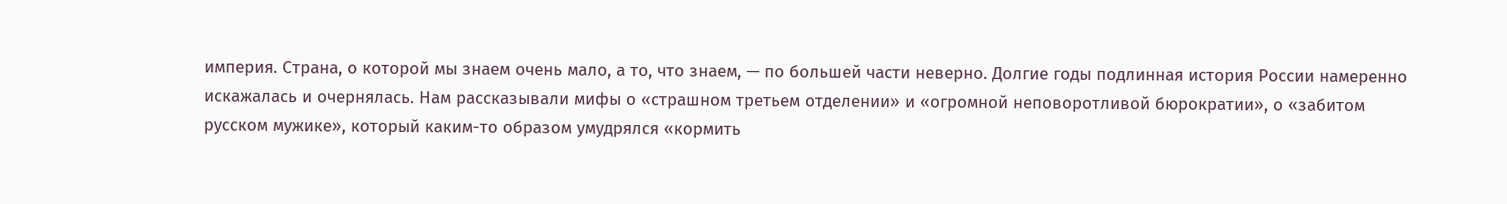империя. Страна, о которой мы знаем очень мало, а то, что знаем, — по большей части неверно. Долгие годы подлинная история России намеренно искажалась и очернялась. Нам рассказывали мифы о «страшном третьем отделении» и «огромной неповоротливой бюрократии», о «забитом русском мужике», который каким-то образом умудрялся «кормить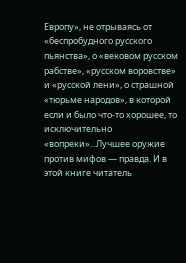Европу», не отрываясь от «беспробудного русского пьянства», о «вековом русском рабстве», «русском воровстве» и «русской лени», о страшной «тюрьме народов», в которой если и было что-то хорошее, то исключительно «вопреки»...Лучшее оружие против мифов — правда. И в этой книге читатель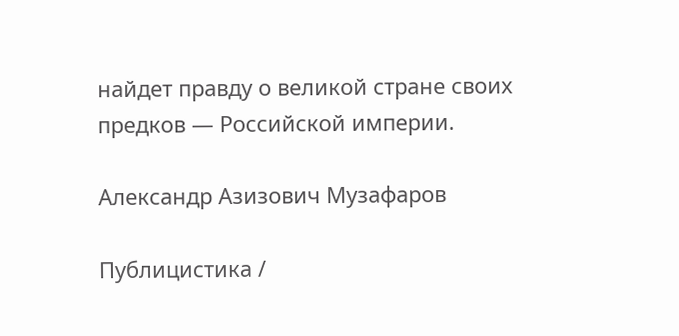найдет правду о великой стране своих предков — Российской империи.

Александр Азизович Музафаров

Публицистика /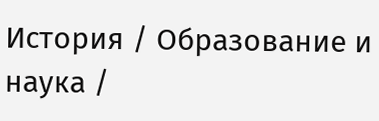История / Образование и наука /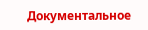Документальное